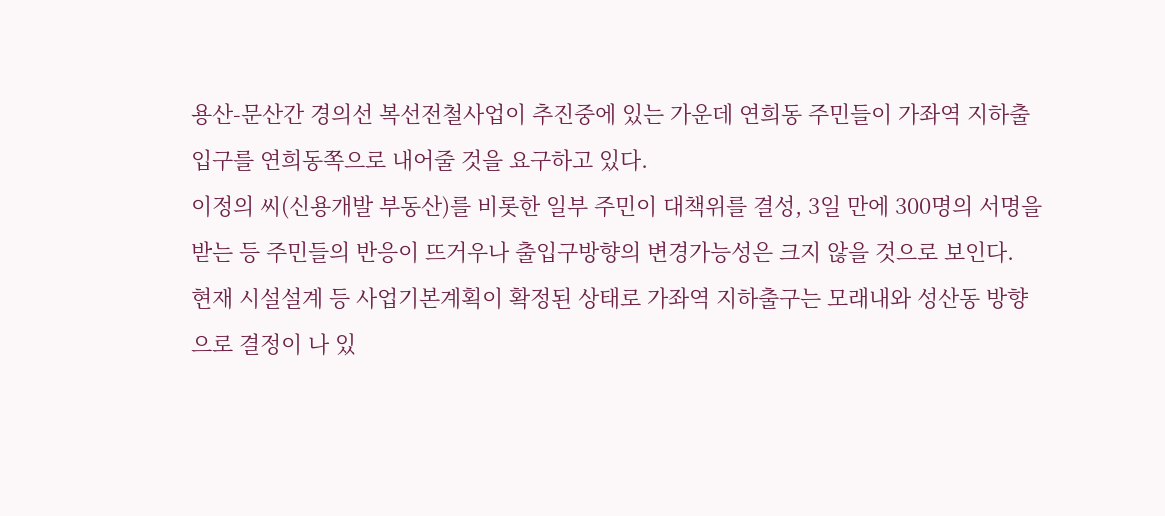용산-문산간 경의선 복선전철사업이 추진중에 있는 가운데 연희동 주민들이 가좌역 지하출입구를 연희동쪽으로 내어줄 것을 요구하고 있다.
이정의 씨(신용개발 부동산)를 비롯한 일부 주민이 대책위를 결성, 3일 만에 300명의 서명을 받는 등 주민들의 반응이 뜨거우나 출입구방향의 변경가능성은 크지 않을 것으로 보인다.
현재 시설설계 등 사업기본계획이 확정된 상태로 가좌역 지하출구는 모래내와 성산동 방향으로 결정이 나 있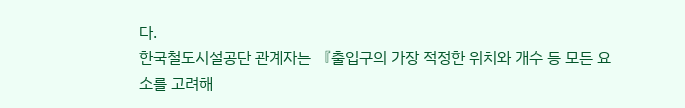다.
한국철도시설공단 관계자는 『출입구의 가장 적정한 위치와 개수 등 모든 요소를 고려해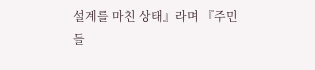설계를 마친 상태』라며 『주민들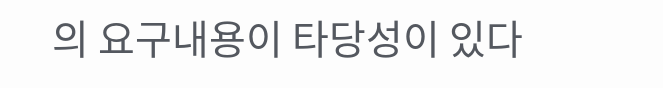의 요구내용이 타당성이 있다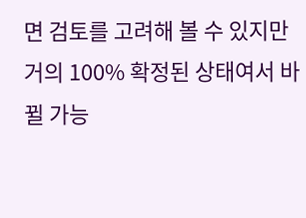면 검토를 고려해 볼 수 있지만 거의 100% 확정된 상태여서 바뀔 가능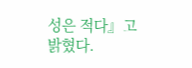성은 적다』고 밝혔다.